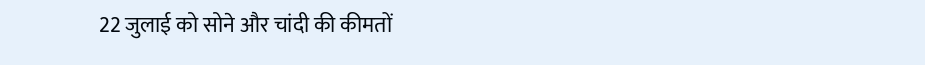22 जुलाई को सोने और चांदी की कीमतों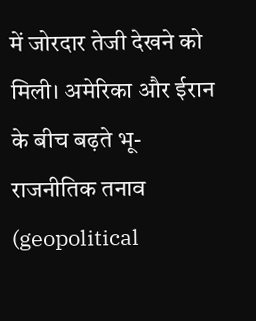में जोरदार तेजी देखने को मिली। अमेरिका और ईरान के बीच बढ़ते भू-राजनीतिक तनाव (geopolitical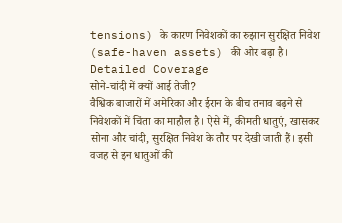tensions) के कारण निवेशकों का रुझान सुरक्षित निवेश (safe-haven assets) की ओर बढ़ा है।
Detailed Coverage
सोने-चांदी में क्यों आई तेजी?
वैश्विक बाजारों में अमेरिका और ईरान के बीच तनाव बढ़ने से निवेशकों में चिंता का माहौल है। ऐसे में, कीमती धातुएं, खासकर सोना और चांदी, सुरक्षित निवेश के तौर पर देखी जाती हैं। इसी वजह से इन धातुओं की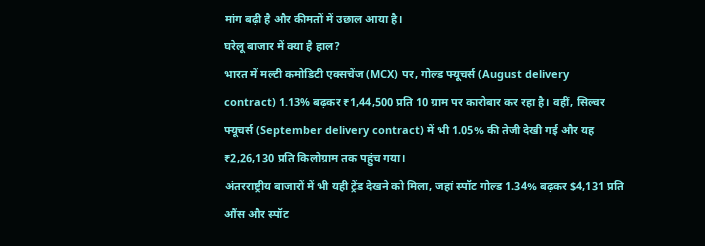मांग बढ़ी है और कीमतों में उछाल आया है।
घरेलू बाजार में क्या है हाल?
भारत में मल्टी कमोडिटी एक्सचेंज (MCX) पर, गोल्ड फ्यूचर्स (August delivery contract) 1.13% बढ़कर ₹1,44,500 प्रति 10 ग्राम पर कारोबार कर रहा है। वहीं, सिल्वर फ्यूचर्स (September delivery contract) में भी 1.05% की तेजी देखी गई और यह ₹2,26,130 प्रति किलोग्राम तक पहुंच गया।
अंतरराष्ट्रीय बाजारों में भी यही ट्रेंड देखने को मिला, जहां स्पॉट गोल्ड 1.34% बढ़कर $4,131 प्रति औंस और स्पॉट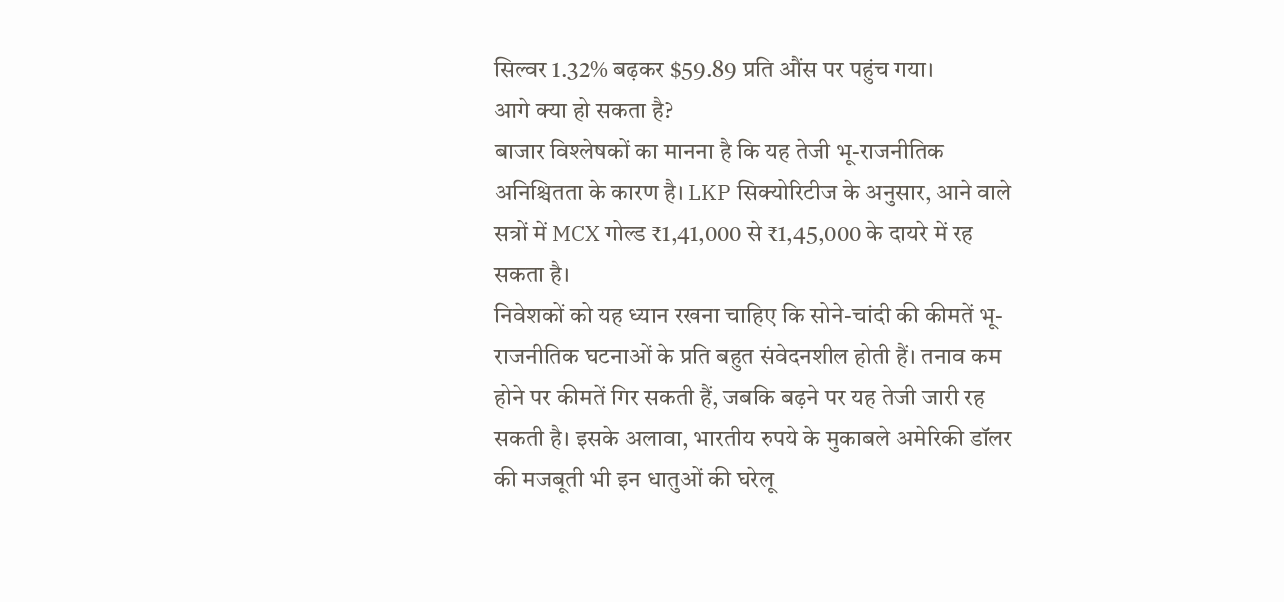सिल्वर 1.32% बढ़कर $59.89 प्रति औंस पर पहुंच गया।
आगे क्या हो सकता है?
बाजार विश्लेषकों का मानना है कि यह तेजी भू-राजनीतिक अनिश्चितता के कारण है। LKP सिक्योरिटीज के अनुसार, आने वाले सत्रों में MCX गोल्ड ₹1,41,000 से ₹1,45,000 के दायरे में रह सकता है।
निवेशकों को यह ध्यान रखना चाहिए कि सोने-चांदी की कीमतें भू-राजनीतिक घटनाओं के प्रति बहुत संवेदनशील होती हैं। तनाव कम होने पर कीमतें गिर सकती हैं, जबकि बढ़ने पर यह तेजी जारी रह सकती है। इसके अलावा, भारतीय रुपये के मुकाबले अमेरिकी डॉलर की मजबूती भी इन धातुओं की घरेलू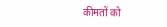कीमतों को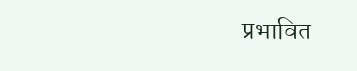प्रभावित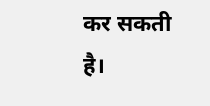कर सकती है।